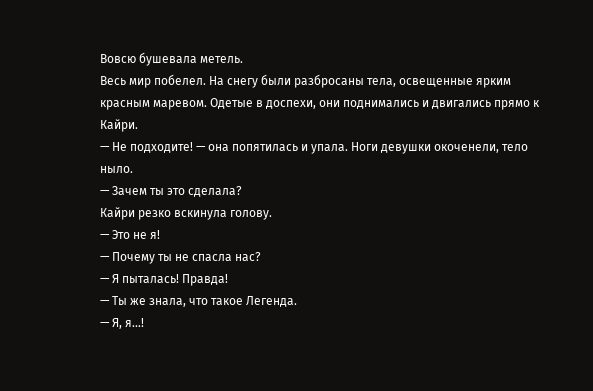Вовсю бушевала метель.
Весь мир побелел. На снегу были разбросаны тела, освещенные ярким красным маревом. Одетые в доспехи, они поднимались и двигались прямо к Кайри.
— Не подходите! — она попятилась и упала. Ноги девушки окоченели, тело ныло.
— Зачем ты это сделала?
Кайри резко вскинула голову.
— Это не я!
— Почему ты не спасла нас?
— Я пыталась! Правда!
— Ты же знала, что такое Легенда.
— Я, я…!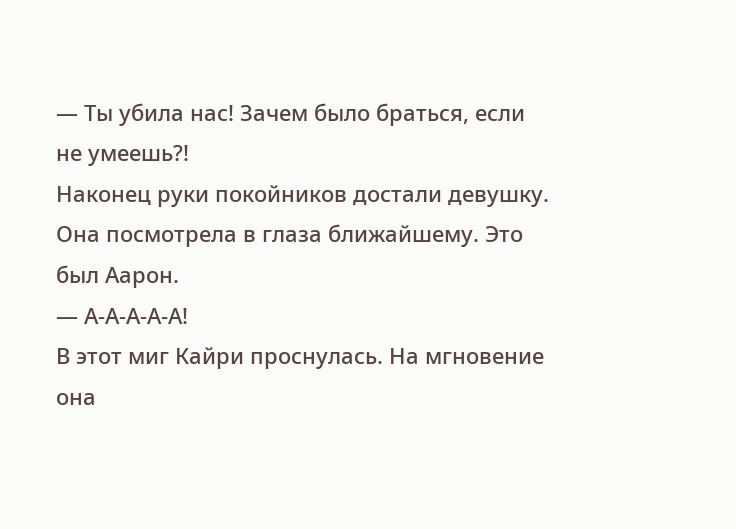— Ты убила нас! Зачем было браться, если не умеешь?!
Наконец руки покойников достали девушку. Она посмотрела в глаза ближайшему. Это был Аарон.
— А-А-А-А-А!
В этот миг Кайри проснулась. На мгновение она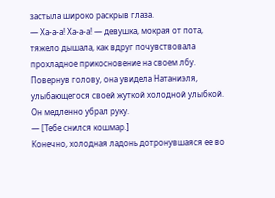застыла широко раскрыв глаза.
— Ха-а-а! Ха-а-а! — девушка, мокрая от пота, тяжело дышала, как вдруг почувствовала прохладное прикосновение на своем лбу. Повернув голову, она увидела Натаниэля, улыбающегося своей жуткой холодной улыбкой. Он медленно убрал руку.
— [Тебе снился кошмар.]
Конечно, холодная ладонь дотронувшаяся ее во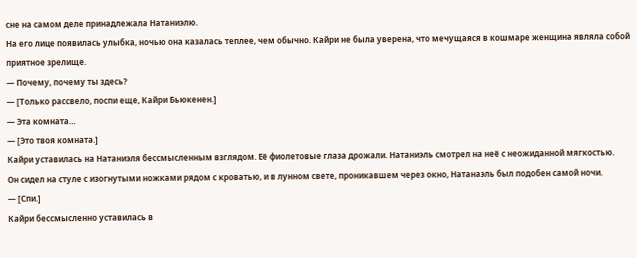сне на самом деле принадлежала Натаниэлю.
На его лице появилась улыбка, ночью она казалась теплее, чем обычно. Кайри не была уверена, что мечущаяся в кошмаре женщина являла собой приятное зрелище.
— Почему, почему ты здесь?
— [Только рассвело, поспи еще, Кайри Бьюкенен.]
— Эта комната…
— [Это твоя комната.]
Кайри уставилась на Натаниэля бессмысленным взглядом. Её фиолетовые глаза дрожали. Натаниэль смотрел на неё с неожиданной мягкостью.
Он сидел на стуле с изогнутыми ножками рядом с кроватью, и в лунном свете, проникавшем через окно, Натанаэль был подобен самой ночи.
— [Спи.]
Кайри бессмысленно уставилась в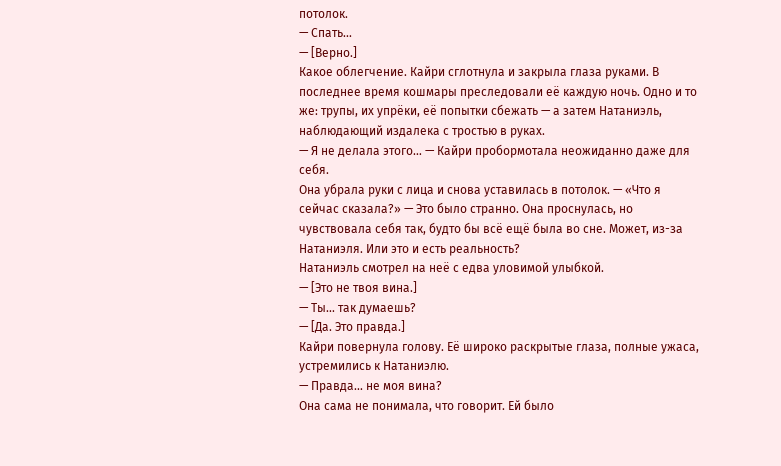потолок.
— Спать...
— [Верно.]
Какое облегчение. Кайри сглотнула и закрыла глаза руками. В последнее время кошмары преследовали её каждую ночь. Одно и то же: трупы, их упрёки, её попытки сбежать — а затем Натаниэль, наблюдающий издалека с тростью в руках.
— Я не делала этого… — Кайри пробормотала неожиданно даже для себя.
Она убрала руки с лица и снова уставилась в потолок. — «Что я сейчас сказала?» — Это было странно. Она проснулась, но чувствовала себя так, будто бы всё ещё была во сне. Может, из-за Натаниэля. Или это и есть реальность?
Натаниэль смотрел на неё с едва уловимой улыбкой.
— [Это не твоя вина.]
— Ты... так думаешь?
— [Да. Это правда.]
Кайри повернула голову. Её широко раскрытые глаза, полные ужаса, устремились к Натаниэлю.
— Правда... не моя вина?
Она сама не понимала, что говорит. Ей было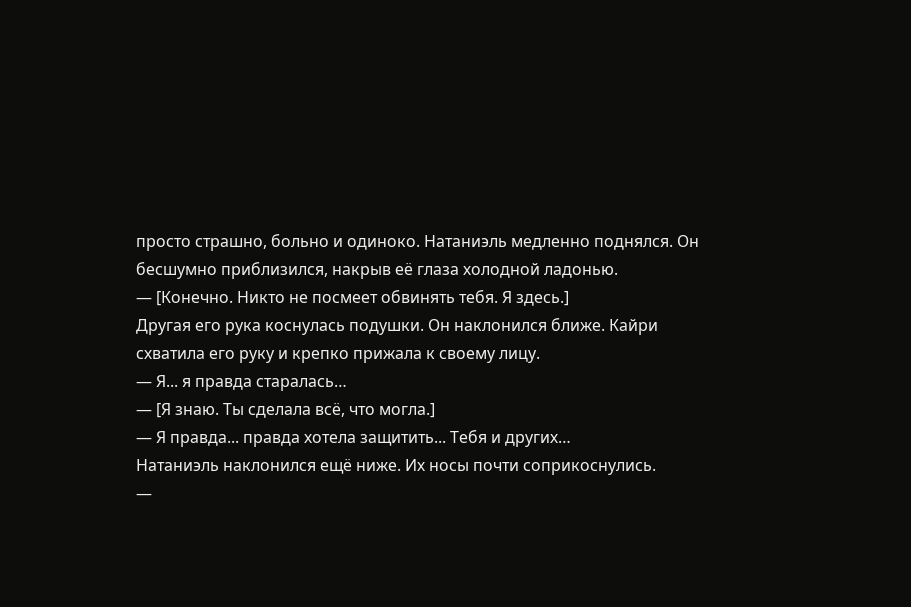просто страшно, больно и одиноко. Натаниэль медленно поднялся. Он бесшумно приблизился, накрыв её глаза холодной ладонью.
— [Конечно. Никто не посмеет обвинять тебя. Я здесь.]
Другая его рука коснулась подушки. Он наклонился ближе. Кайри схватила его руку и крепко прижала к своему лицу.
— Я... я правда старалась…
— [Я знаю. Ты сделала всё, что могла.]
— Я правда... правда хотела защитить... Тебя и других…
Натаниэль наклонился ещё ниже. Их носы почти соприкоснулись.
—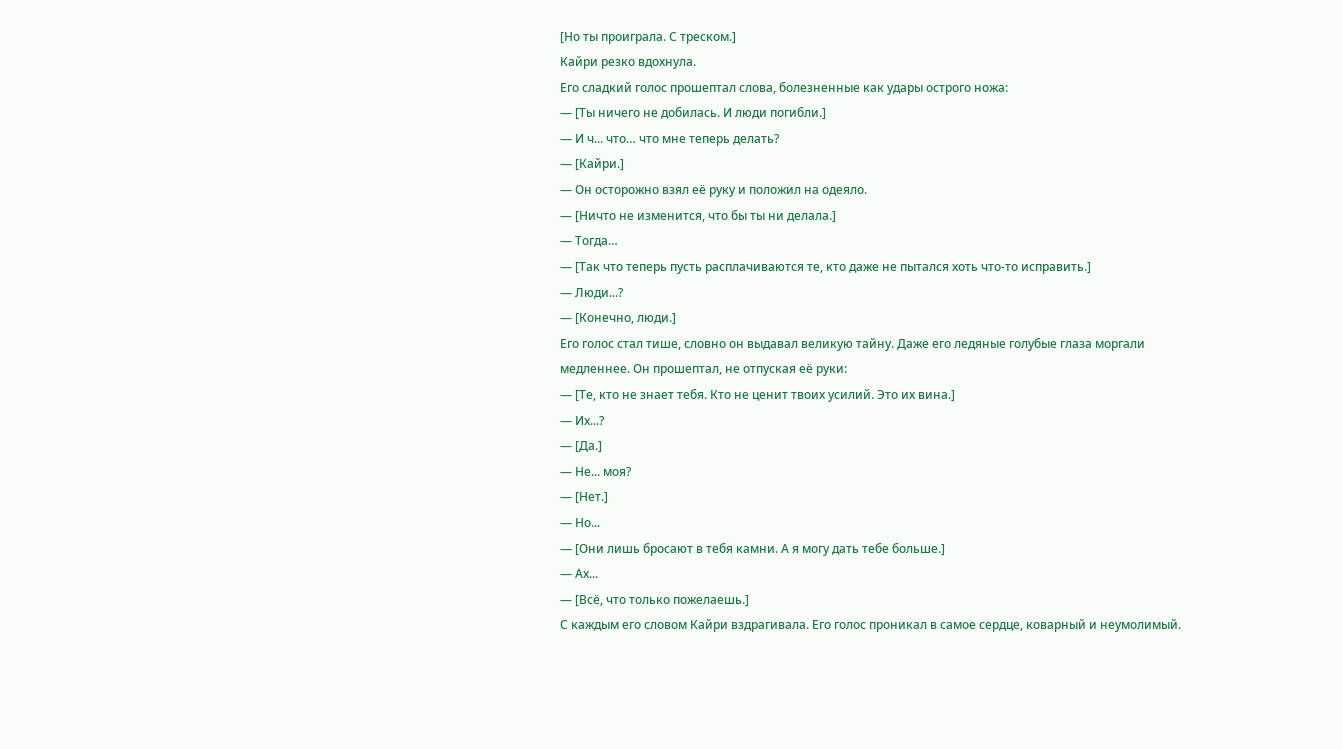[Но ты проиграла. С треском.]
Кайри резко вдохнула.
Его сладкий голос прошептал слова, болезненные как удары острого ножа:
— [Ты ничего не добилась. И люди погибли.]
— И ч... что… что мне теперь делать?
— [Кайри.]
— Он осторожно взял её руку и положил на одеяло.
— [Ничто не изменится, что бы ты ни делала.]
— Тогда…
— [Так что теперь пусть расплачиваются те, кто даже не пытался хоть что-то исправить.]
— Люди...?
— [Конечно, люди.]
Его голос стал тише, словно он выдавал великую тайну. Даже его ледяные голубые глаза моргали медленнее. Он прошептал, не отпуская её руки:
— [Те, кто не знает тебя. Кто не ценит твоих усилий. Это их вина.]
— Их...?
— [Да.]
— Не... моя?
— [Нет.]
— Но...
— [Они лишь бросают в тебя камни. А я могу дать тебе больше.]
— Ах...
— [Всё, что только пожелаешь.]
С каждым его словом Кайри вздрагивала. Его голос проникал в самое сердце, коварный и неумолимый.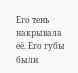Его тень накрывала её. Его губы были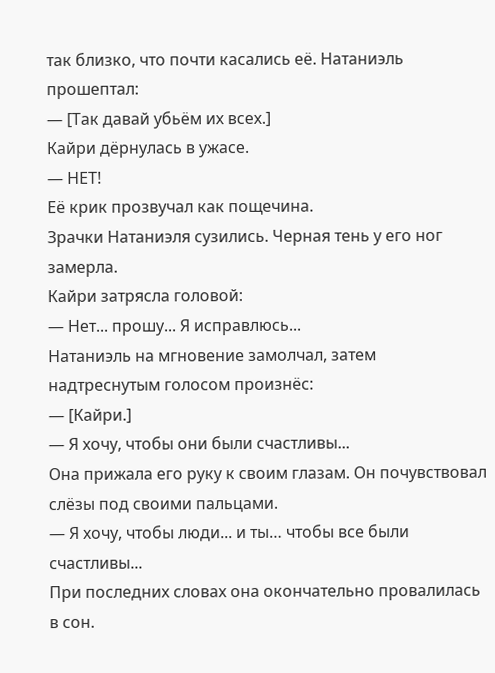так близко, что почти касались её. Натаниэль прошептал:
— [Так давай убьём их всех.]
Кайри дёрнулась в ужасе.
— НЕТ!
Её крик прозвучал как пощечина.
Зрачки Натаниэля сузились. Черная тень у его ног замерла.
Кайри затрясла головой:
— Нет... прошу... Я исправлюсь...
Натаниэль на мгновение замолчал, затем надтреснутым голосом произнёс:
— [Кайри.]
— Я хочу, чтобы они были счастливы...
Она прижала его руку к своим глазам. Он почувствовал слёзы под своими пальцами.
— Я хочу, чтобы люди... и ты… чтобы все были счастливы...
При последних словах она окончательно провалилась в сон.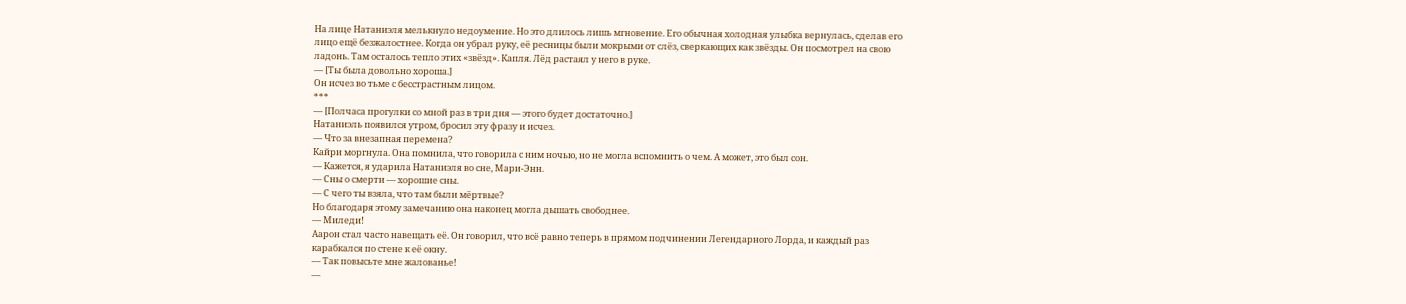На лице Натаниэля мелькнуло недоумение. Но это длилось лишь мгновение. Его обычная холодная улыбка вернулась, сделав его лицо ещё безжалостнее. Когда он убрал руку, её ресницы были мокрыми от слёз, сверкающих как звёзды. Он посмотрел на свою ладонь. Там осталось тепло этих «звёзд». Капля. Лёд растаял у него в руке.
— [Ты была довольно хороша.]
Он исчез во тьме с бесстрастным лицом.
***
— [Полчаса прогулки со мной раз в три дня — этого будет достаточно.]
Натаниэль появился утром, бросил эту фразу и исчез.
— Что за внезапная перемена?
Кайри моргнула. Она помнила, что говорила с ним ночью, но не могла вспомнить о чем. А может, это был сон.
— Кажется, я ударила Натаниэля во сне, Мари-Энн.
— Сны о смерти — хорошие сны.
— С чего ты взяла, что там были мёртвые?
Но благодаря этому замечанию она наконец могла дышать свободнее.
— Миледи!
Аарон стал часто навещать её. Он говорил, что всё равно теперь в прямом подчинении Легендарного Лорда, и каждый раз карабкался по стене к её окну.
— Так повысьте мне жалованье!
—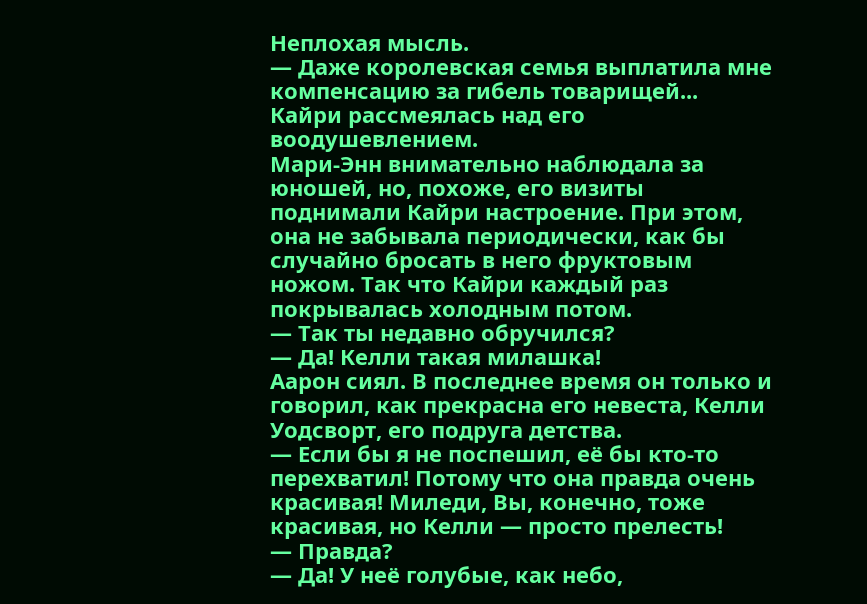Неплохая мысль.
— Даже королевская семья выплатила мне компенсацию за гибель товарищей...
Кайри рассмеялась над его воодушевлением.
Мари-Энн внимательно наблюдала за юношей, но, похоже, его визиты поднимали Кайри настроение. При этом, она не забывала периодически, как бы случайно бросать в него фруктовым ножом. Так что Кайри каждый раз покрывалась холодным потом.
— Так ты недавно обручился?
— Да! Келли такая милашка!
Аарон сиял. В последнее время он только и говорил, как прекрасна его невеста, Келли Уодсворт, его подруга детства.
— Если бы я не поспешил, её бы кто-то перехватил! Потому что она правда очень красивая! Миледи, Вы, конечно, тоже красивая, но Келли — просто прелесть!
— Правда?
— Да! У неё голубые, как небо,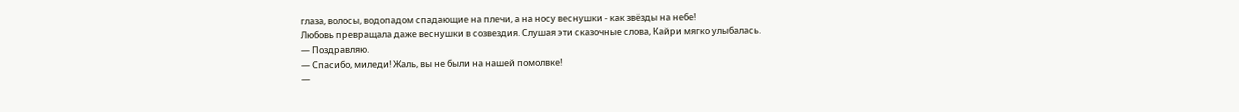глаза, волосы, водопадом спадающие на плечи, а на носу веснушки - как звёзды на небе!
Любовь превращала даже веснушки в созвездия. Слушая эти сказочные слова, Кайри мягко улыбалась.
— Поздравляю.
— Спасибо, миледи! Жаль, вы не были на нашей помолвке!
—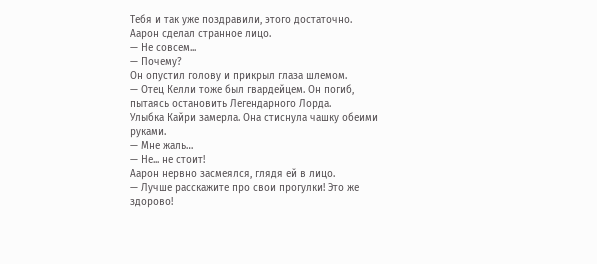Тебя и так уже поздравили, этого достаточно.
Аарон сделал странное лицо.
— Не совсем...
— Почему?
Он опустил голову и прикрыл глаза шлемом.
— Отец Келли тоже был гвардейцем. Он погиб, пытаясь остановить Легендарного Лорда.
Улыбка Кайри замерла. Она стиснула чашку обеими руками.
— Мне жаль…
— Не... не стоит!
Аарон нервно засмеялся, глядя ей в лицо.
— Лучше расскажите про свои прогулки! Это же здорово!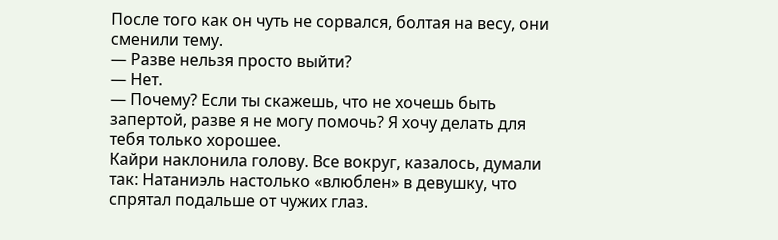После того как он чуть не сорвался, болтая на весу, они сменили тему.
— Разве нельзя просто выйти?
— Нет.
— Почему? Если ты скажешь, что не хочешь быть запертой, разве я не могу помочь? Я хочу делать для тебя только хорошее.
Кайри наклонила голову. Все вокруг, казалось, думали так: Натаниэль настолько «влюблен» в девушку, что спрятал подальше от чужих глаз.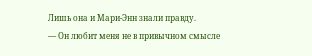Лишь она и Мари-Энн знали правду.
— Он любит меня не в привычном смысле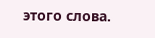этого слова.